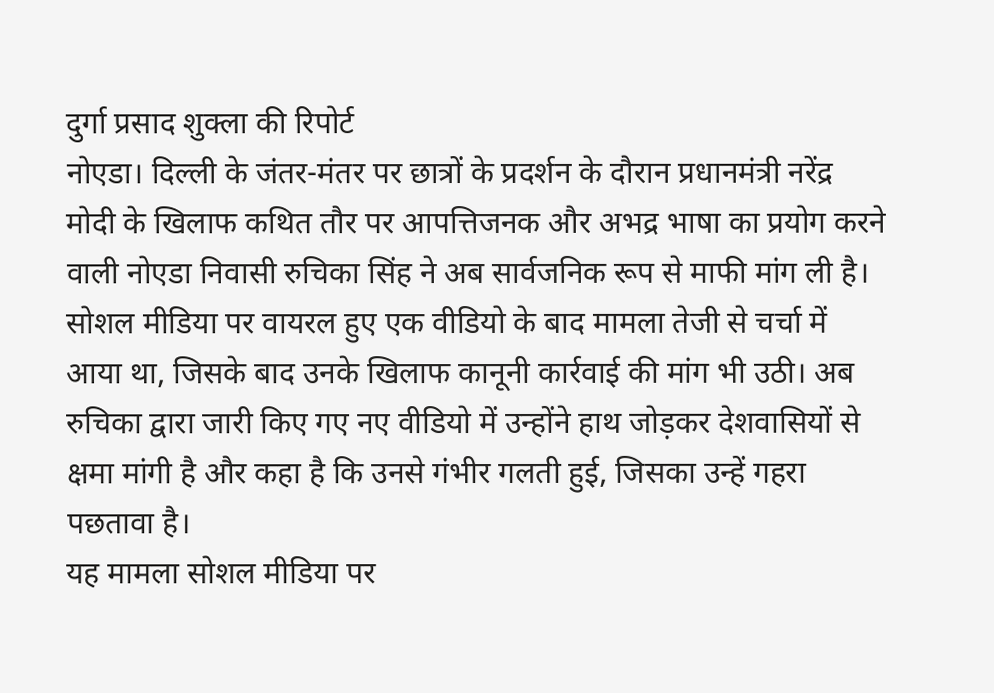दुर्गा प्रसाद शुक्ला की रिपोर्ट
नोएडा। दिल्ली के जंतर-मंतर पर छात्रों के प्रदर्शन के दौरान प्रधानमंत्री नरेंद्र मोदी के खिलाफ कथित तौर पर आपत्तिजनक और अभद्र भाषा का प्रयोग करने वाली नोएडा निवासी रुचिका सिंह ने अब सार्वजनिक रूप से माफी मांग ली है। सोशल मीडिया पर वायरल हुए एक वीडियो के बाद मामला तेजी से चर्चा में आया था, जिसके बाद उनके खिलाफ कानूनी कार्रवाई की मांग भी उठी। अब रुचिका द्वारा जारी किए गए नए वीडियो में उन्होंने हाथ जोड़कर देशवासियों से क्षमा मांगी है और कहा है कि उनसे गंभीर गलती हुई, जिसका उन्हें गहरा पछतावा है।
यह मामला सोशल मीडिया पर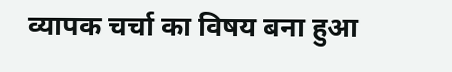व्यापक चर्चा का विषय बना हुआ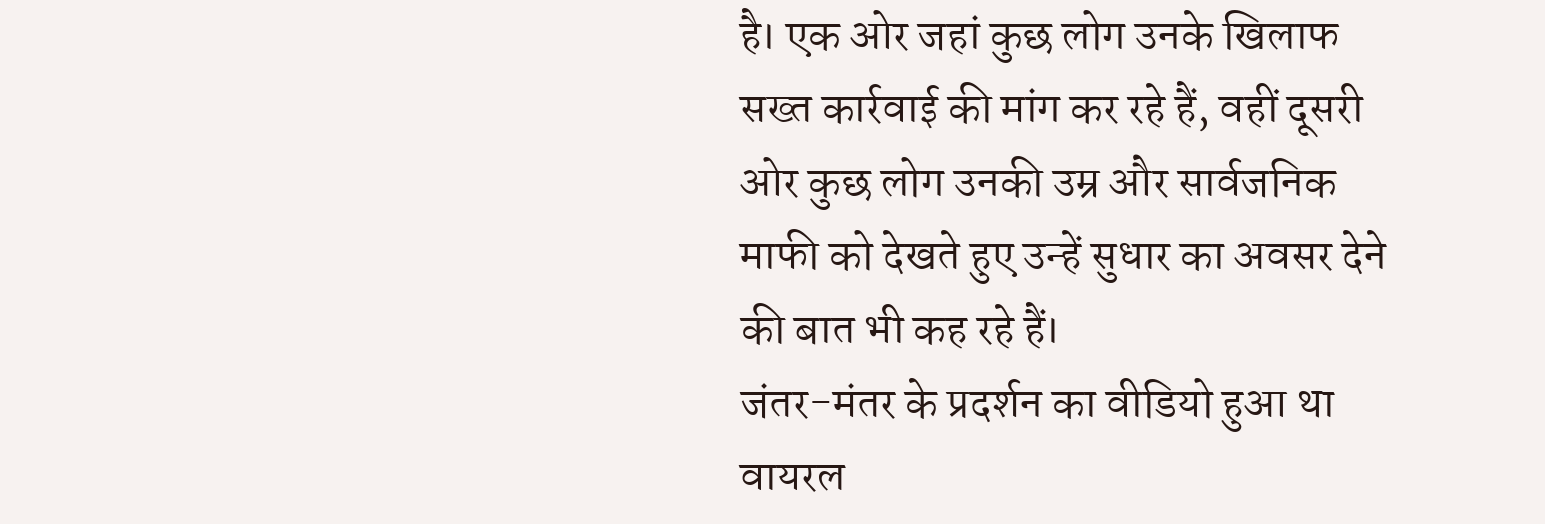है। एक ओर जहां कुछ लोग उनके खिलाफ सख्त कार्रवाई की मांग कर रहे हैं, वहीं दूसरी ओर कुछ लोग उनकी उम्र और सार्वजनिक माफी को देखते हुए उन्हें सुधार का अवसर देने की बात भी कह रहे हैं।
जंतर-मंतर के प्रदर्शन का वीडियो हुआ था वायरल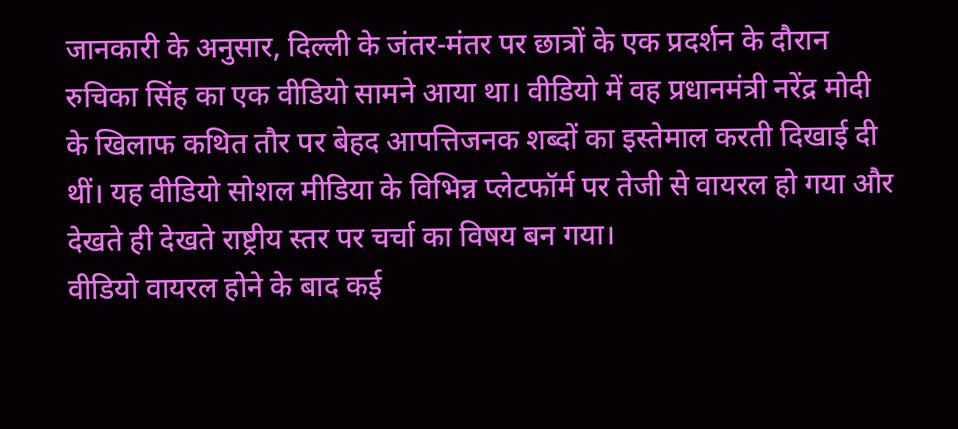जानकारी के अनुसार, दिल्ली के जंतर-मंतर पर छात्रों के एक प्रदर्शन के दौरान रुचिका सिंह का एक वीडियो सामने आया था। वीडियो में वह प्रधानमंत्री नरेंद्र मोदी के खिलाफ कथित तौर पर बेहद आपत्तिजनक शब्दों का इस्तेमाल करती दिखाई दी थीं। यह वीडियो सोशल मीडिया के विभिन्न प्लेटफॉर्म पर तेजी से वायरल हो गया और देखते ही देखते राष्ट्रीय स्तर पर चर्चा का विषय बन गया।
वीडियो वायरल होने के बाद कई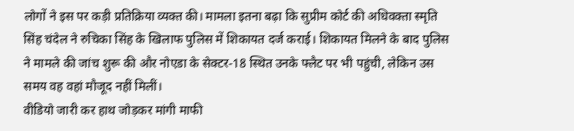लोगों ने इस पर कड़ी प्रतिक्रिया व्यक्त की। मामला इतना बढ़ा कि सुप्रीम कोर्ट की अधिवक्ता स्मृति सिंह चंदेल ने रुचिका सिंह के खिलाफ पुलिस में शिकायत दर्ज कराई। शिकायत मिलने के बाद पुलिस ने मामले की जांच शुरू की और नोएडा के सेक्टर-18 स्थित उनके फ्लैट पर भी पहुंची, लेकिन उस समय वह वहां मौजूद नहीं मिलीं।
वीडियो जारी कर हाथ जोड़कर मांगी माफी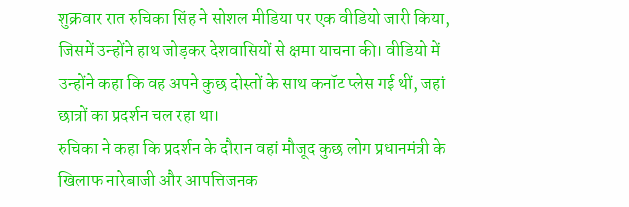शुक्रवार रात रुचिका सिंह ने सोशल मीडिया पर एक वीडियो जारी किया, जिसमें उन्होंने हाथ जोड़कर देशवासियों से क्षमा याचना की। वीडियो में उन्होंने कहा कि वह अपने कुछ दोस्तों के साथ कनॉट प्लेस गई थीं, जहां छात्रों का प्रदर्शन चल रहा था।
रुचिका ने कहा कि प्रदर्शन के दौरान वहां मौजूद कुछ लोग प्रधानमंत्री के खिलाफ नारेबाजी और आपत्तिजनक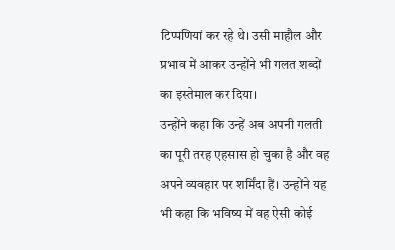टिप्पणियां कर रहे थे। उसी माहौल और प्रभाव में आकर उन्होंने भी गलत शब्दों का इस्तेमाल कर दिया।
उन्होंने कहा कि उन्हें अब अपनी गलती का पूरी तरह एहसास हो चुका है और वह अपने व्यवहार पर शर्मिंदा हैं। उन्होंने यह भी कहा कि भविष्य में वह ऐसी कोई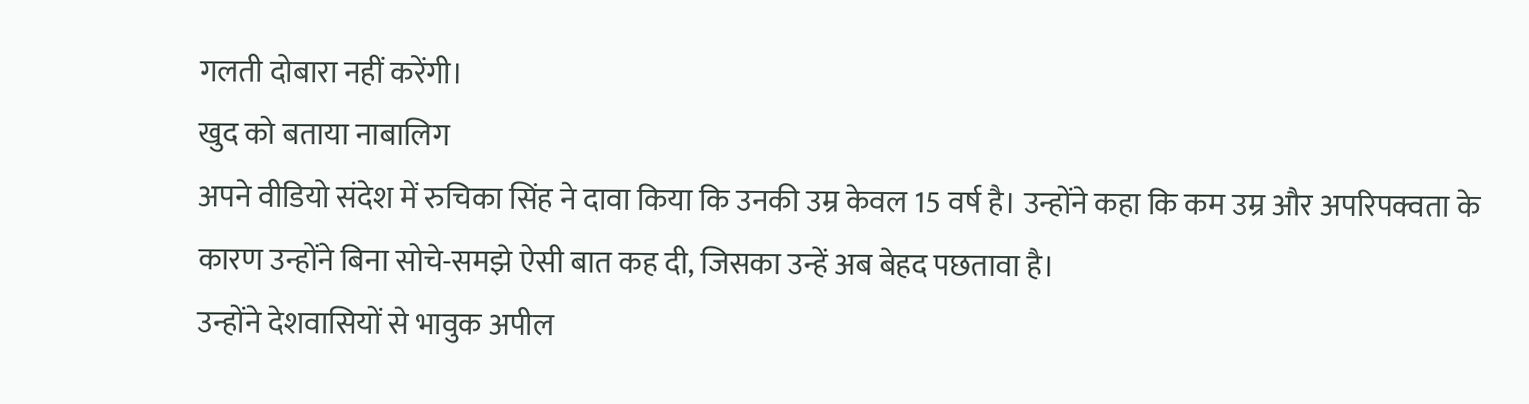गलती दोबारा नहीं करेंगी।
खुद को बताया नाबालिग
अपने वीडियो संदेश में रुचिका सिंह ने दावा किया कि उनकी उम्र केवल 15 वर्ष है। उन्होंने कहा कि कम उम्र और अपरिपक्वता के कारण उन्होंने बिना सोचे-समझे ऐसी बात कह दी, जिसका उन्हें अब बेहद पछतावा है।
उन्होंने देशवासियों से भावुक अपील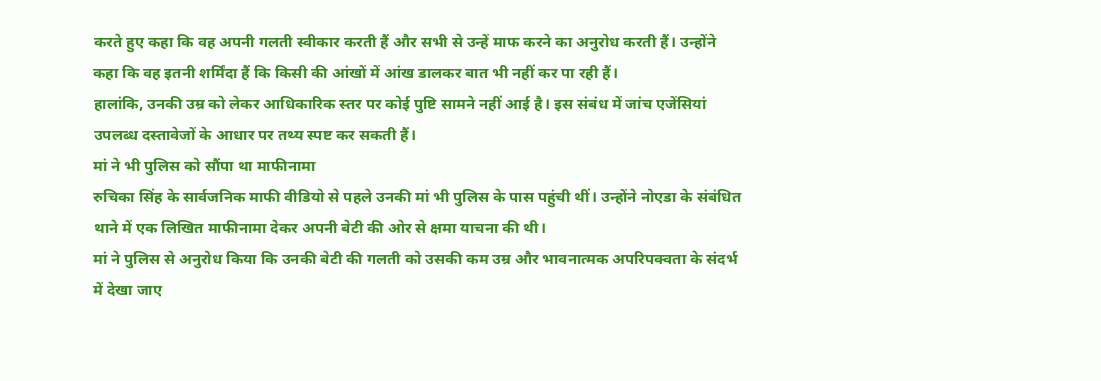करते हुए कहा कि वह अपनी गलती स्वीकार करती हैं और सभी से उन्हें माफ करने का अनुरोध करती हैं। उन्होंने कहा कि वह इतनी शर्मिंदा हैं कि किसी की आंखों में आंख डालकर बात भी नहीं कर पा रही हैं।
हालांकि, उनकी उम्र को लेकर आधिकारिक स्तर पर कोई पुष्टि सामने नहीं आई है। इस संबंध में जांच एजेंसियां उपलब्ध दस्तावेजों के आधार पर तथ्य स्पष्ट कर सकती हैं।
मां ने भी पुलिस को सौंपा था माफीनामा
रुचिका सिंह के सार्वजनिक माफी वीडियो से पहले उनकी मां भी पुलिस के पास पहुंची थीं। उन्होंने नोएडा के संबंधित थाने में एक लिखित माफीनामा देकर अपनी बेटी की ओर से क्षमा याचना की थी।
मां ने पुलिस से अनुरोध किया कि उनकी बेटी की गलती को उसकी कम उम्र और भावनात्मक अपरिपक्वता के संदर्भ में देखा जाए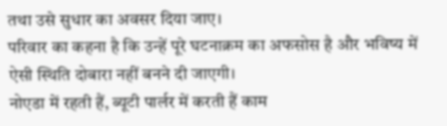तथा उसे सुधार का अवसर दिया जाए।
परिवार का कहना है कि उन्हें पूरे घटनाक्रम का अफसोस है और भविष्य में ऐसी स्थिति दोबारा नहीं बनने दी जाएगी।
नोएडा में रहती हैं, ब्यूटी पार्लर में करती हैं काम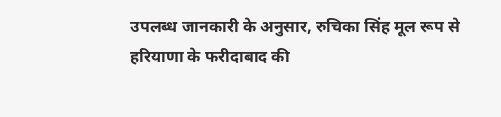उपलब्ध जानकारी के अनुसार, रुचिका सिंह मूल रूप से हरियाणा के फरीदाबाद की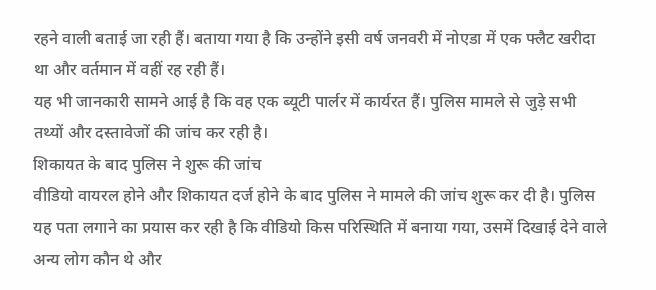रहने वाली बताई जा रही हैं। बताया गया है कि उन्होंने इसी वर्ष जनवरी में नोएडा में एक फ्लैट खरीदा था और वर्तमान में वहीं रह रही हैं।
यह भी जानकारी सामने आई है कि वह एक ब्यूटी पार्लर में कार्यरत हैं। पुलिस मामले से जुड़े सभी तथ्यों और दस्तावेजों की जांच कर रही है।
शिकायत के बाद पुलिस ने शुरू की जांच
वीडियो वायरल होने और शिकायत दर्ज होने के बाद पुलिस ने मामले की जांच शुरू कर दी है। पुलिस यह पता लगाने का प्रयास कर रही है कि वीडियो किस परिस्थिति में बनाया गया, उसमें दिखाई देने वाले अन्य लोग कौन थे और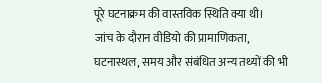पूरे घटनाक्रम की वास्तविक स्थिति क्या थी।
जांच के दौरान वीडियो की प्रामाणिकता, घटनास्थल, समय और संबंधित अन्य तथ्यों की भी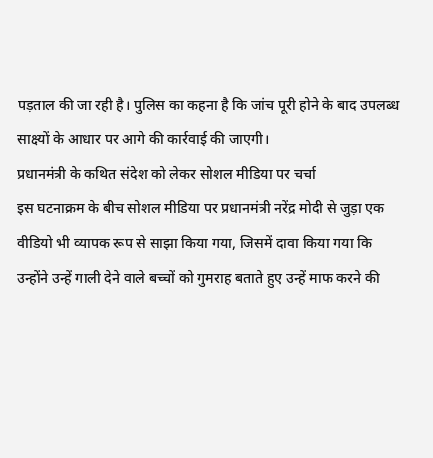पड़ताल की जा रही है। पुलिस का कहना है कि जांच पूरी होने के बाद उपलब्ध साक्ष्यों के आधार पर आगे की कार्रवाई की जाएगी।
प्रधानमंत्री के कथित संदेश को लेकर सोशल मीडिया पर चर्चा
इस घटनाक्रम के बीच सोशल मीडिया पर प्रधानमंत्री नरेंद्र मोदी से जुड़ा एक वीडियो भी व्यापक रूप से साझा किया गया, जिसमें दावा किया गया कि उन्होंने उन्हें गाली देने वाले बच्चों को गुमराह बताते हुए उन्हें माफ करने की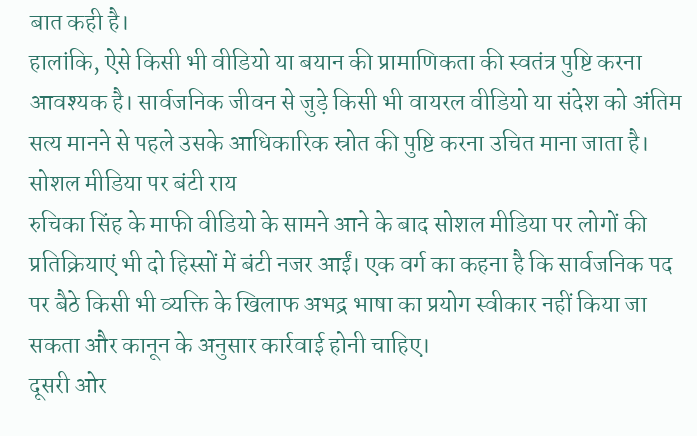बात कही है।
हालांकि, ऐसे किसी भी वीडियो या बयान की प्रामाणिकता की स्वतंत्र पुष्टि करना आवश्यक है। सार्वजनिक जीवन से जुड़े किसी भी वायरल वीडियो या संदेश को अंतिम सत्य मानने से पहले उसके आधिकारिक स्रोत की पुष्टि करना उचित माना जाता है।
सोशल मीडिया पर बंटी राय
रुचिका सिंह के माफी वीडियो के सामने आने के बाद सोशल मीडिया पर लोगों की प्रतिक्रियाएं भी दो हिस्सों में बंटी नजर आईं। एक वर्ग का कहना है कि सार्वजनिक पद पर बैठे किसी भी व्यक्ति के खिलाफ अभद्र भाषा का प्रयोग स्वीकार नहीं किया जा सकता और कानून के अनुसार कार्रवाई होनी चाहिए।
दूसरी ओर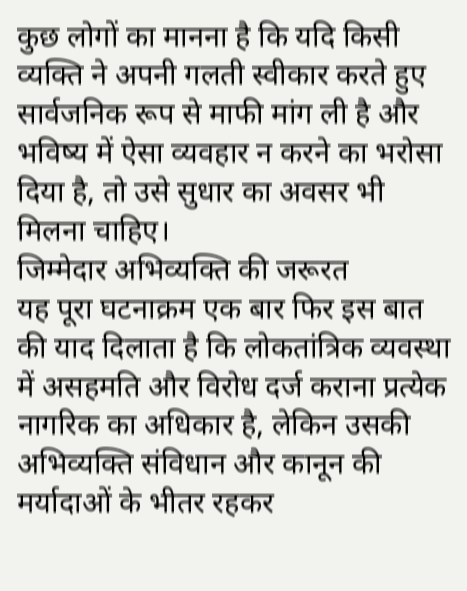कुछ लोगों का मानना है कि यदि किसी व्यक्ति ने अपनी गलती स्वीकार करते हुए सार्वजनिक रूप से माफी मांग ली है और भविष्य में ऐसा व्यवहार न करने का भरोसा दिया है, तो उसे सुधार का अवसर भी मिलना चाहिए।
जिम्मेदार अभिव्यक्ति की जरूरत
यह पूरा घटनाक्रम एक बार फिर इस बात की याद दिलाता है कि लोकतांत्रिक व्यवस्था में असहमति और विरोध दर्ज कराना प्रत्येक नागरिक का अधिकार है, लेकिन उसकी अभिव्यक्ति संविधान और कानून की मर्यादाओं के भीतर रहकर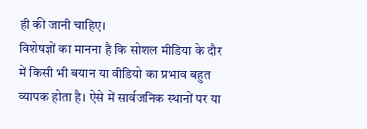ही की जानी चाहिए।
विशेषज्ञों का मानना है कि सोशल मीडिया के दौर में किसी भी बयान या वीडियो का प्रभाव बहुत व्यापक होता है। ऐसे में सार्वजनिक स्थानों पर या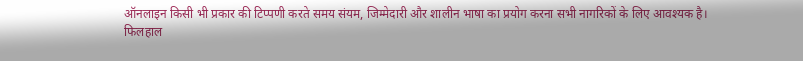ऑनलाइन किसी भी प्रकार की टिप्पणी करते समय संयम, जिम्मेदारी और शालीन भाषा का प्रयोग करना सभी नागरिकों के लिए आवश्यक है।
फिलहाल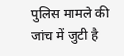पुलिस मामले की जांच में जुटी है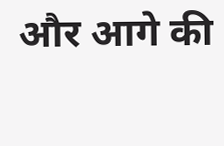और आगे की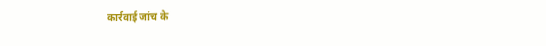कार्रवाई जांच के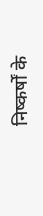निष्कर्षों के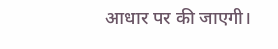आधार पर की जाएगी।